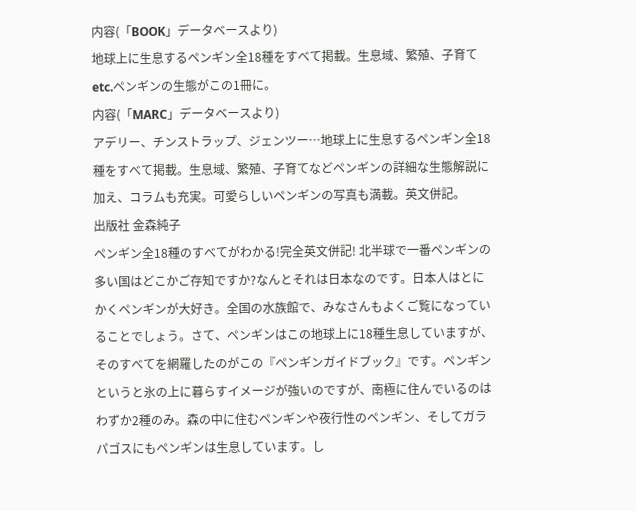内容(「BOOK」データベースより)
地球上に生息するペンギン全18種をすべて掲載。生息域、繁殖、子育てetc.ペンギンの生態がこの1冊に。
内容(「MARC」データベースより)
アデリー、チンストラップ、ジェンツー…地球上に生息するペンギン全18種をすべて掲載。生息域、繁殖、子育てなどペンギンの詳細な生態解説に加え、コラムも充実。可愛らしいペンギンの写真も満載。英文併記。
出版社 金森純子
ペンギン全18種のすべてがわかる!完全英文併記! 北半球で一番ペンギンの多い国はどこかご存知ですか?なんとそれは日本なのです。日本人はとにかくペンギンが大好き。全国の水族館で、みなさんもよくご覧になっていることでしょう。さて、ペンギンはこの地球上に18種生息していますが、そのすべてを網羅したのがこの『ペンギンガイドブック』です。ペンギンというと氷の上に暮らすイメージが強いのですが、南極に住んでいるのはわずか2種のみ。森の中に住むペンギンや夜行性のペンギン、そしてガラパゴスにもペンギンは生息しています。し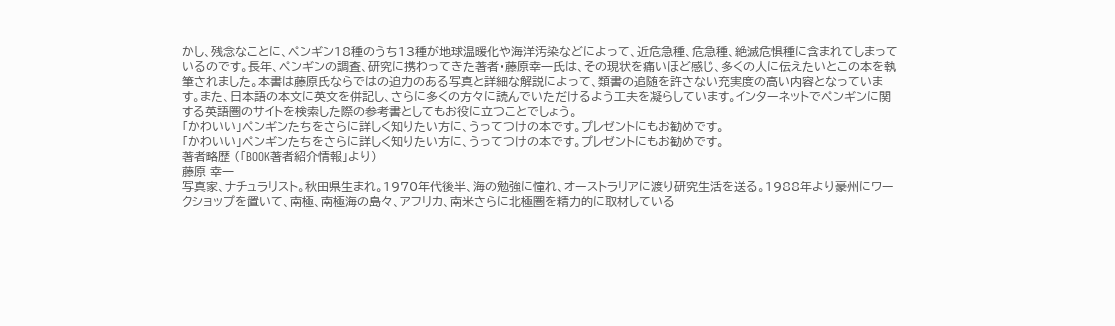かし、残念なことに、ペンギン18種のうち13種が地球温暖化や海洋汚染などによって、近危急種、危急種、絶滅危惧種に含まれてしまっているのです。長年、ペンギンの調査、研究に携わってきた著者・藤原幸一氏は、その現状を痛いほど感じ、多くの人に伝えたいとこの本を執筆されました。本書は藤原氏ならではの迫力のある写真と詳細な解説によって、類書の追随を許さない充実度の高い内容となっています。また、日本語の本文に英文を併記し、さらに多くの方々に読んでいただけるよう工夫を凝らしています。インターネットでペンギンに関する英語圏のサイトを検索した際の参考書としてもお役に立つことでしょう。
「かわいい」ペンギンたちをさらに詳しく知りたい方に、うってつけの本です。プレゼントにもお勧めです。
「かわいい」ペンギンたちをさらに詳しく知りたい方に、うってつけの本です。プレゼントにもお勧めです。
著者略歴 (「BOOK著者紹介情報」より)
藤原 幸一
写真家、ナチュラリスト。秋田県生まれ。1970年代後半、海の勉強に憧れ、オーストラリアに渡り研究生活を送る。1988年より豪州にワークショップを置いて、南極、南極海の島々、アフリカ、南米さらに北極圏を精力的に取材している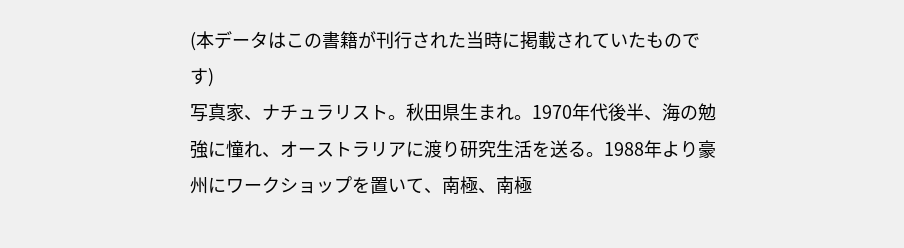(本データはこの書籍が刊行された当時に掲載されていたものです)
写真家、ナチュラリスト。秋田県生まれ。1970年代後半、海の勉強に憧れ、オーストラリアに渡り研究生活を送る。1988年より豪州にワークショップを置いて、南極、南極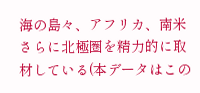海の島々、アフリカ、南米さらに北極圏を精力的に取材している(本データはこの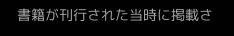書籍が刊行された当時に掲載さ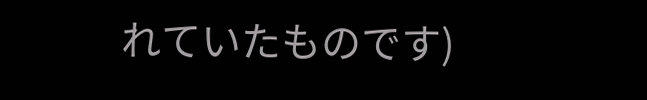れていたものです)